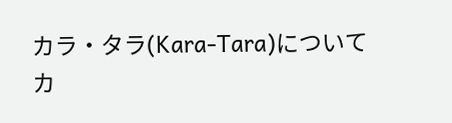カラ・タラ(Kara-Tara)について
カ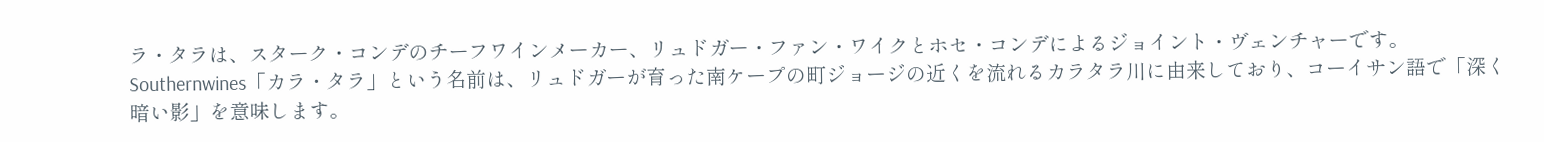ラ・タラは、スターク・コンデのチーフワインメーカー、リュドガー・ファン・ワイクとホセ・コンデによるジョイント・ヴェンチャーです。 Southernwines「カラ・タラ」という名前は、リュドガーが育った南ケープの町ジョージの近くを流れるカラタラ川に由来しており、コーイサン語で「深く暗い影」を意味します。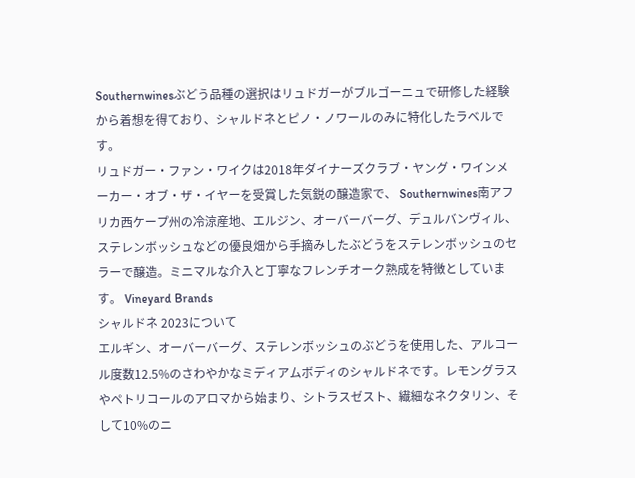Southernwinesぶどう品種の選択はリュドガーがブルゴーニュで研修した経験から着想を得ており、シャルドネとピノ・ノワールのみに特化したラベルです。
リュドガー・ファン・ワイクは2018年ダイナーズクラブ・ヤング・ワインメーカー・オブ・ザ・イヤーを受賞した気鋭の醸造家で、 Southernwines南アフリカ西ケープ州の冷涼産地、エルジン、オーバーバーグ、デュルバンヴィル、ステレンボッシュなどの優良畑から手摘みしたぶどうをステレンボッシュのセラーで醸造。ミニマルな介入と丁寧なフレンチオーク熟成を特徴としています。 Vineyard Brands
シャルドネ 2023について
エルギン、オーバーバーグ、ステレンボッシュのぶどうを使用した、アルコール度数12.5%のさわやかなミディアムボディのシャルドネです。レモングラスやペトリコールのアロマから始まり、シトラスゼスト、繊細なネクタリン、そして10%のニ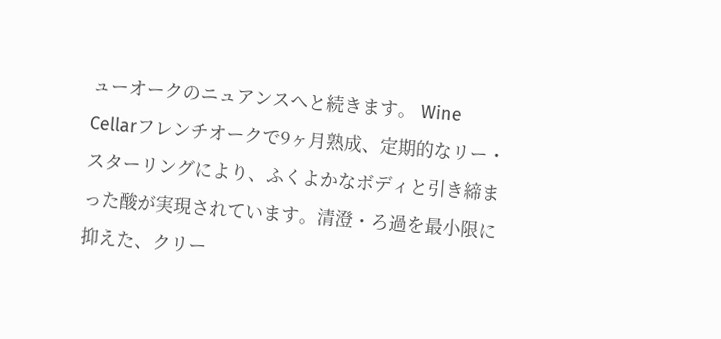ューオークのニュアンスへと続きます。 Wine Cellarフレンチオークで9ヶ月熟成、定期的なリー・スターリングにより、ふくよかなボディと引き締まった酸が実現されています。清澄・ろ過を最小限に抑えた、クリー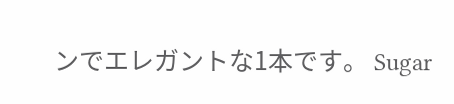ンでエレガントな1本です。 Sugar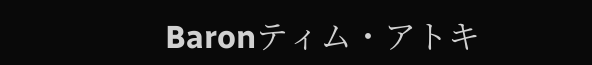Baronティム・アトキ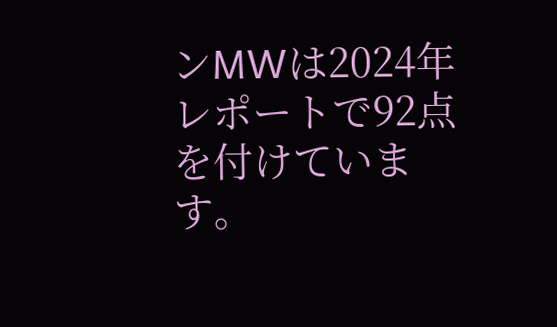ンMWは2024年レポートで92点を付けています。